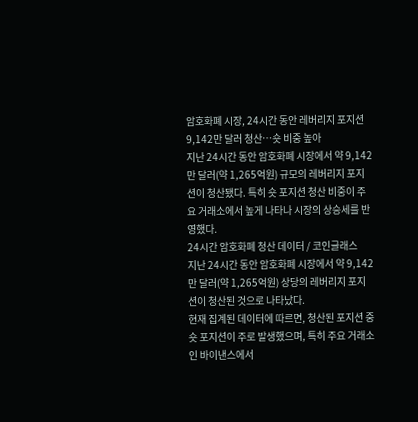암호화폐 시장, 24시간 동안 레버리지 포지션 9,142만 달러 청산…숏 비중 높아
지난 24시간 동안 암호화폐 시장에서 약 9,142만 달러(약 1,265억원) 규모의 레버리지 포지션이 청산됐다. 특히 숏 포지션 청산 비중이 주요 거래소에서 높게 나타나 시장의 상승세를 반영했다.
24시간 암호화폐 청산 데이터 / 코인글래스
지난 24시간 동안 암호화폐 시장에서 약 9,142만 달러(약 1,265억원) 상당의 레버리지 포지션이 청산된 것으로 나타났다.
현재 집계된 데이터에 따르면, 청산된 포지션 중 숏 포지션이 주로 발생했으며, 특히 주요 거래소인 바이낸스에서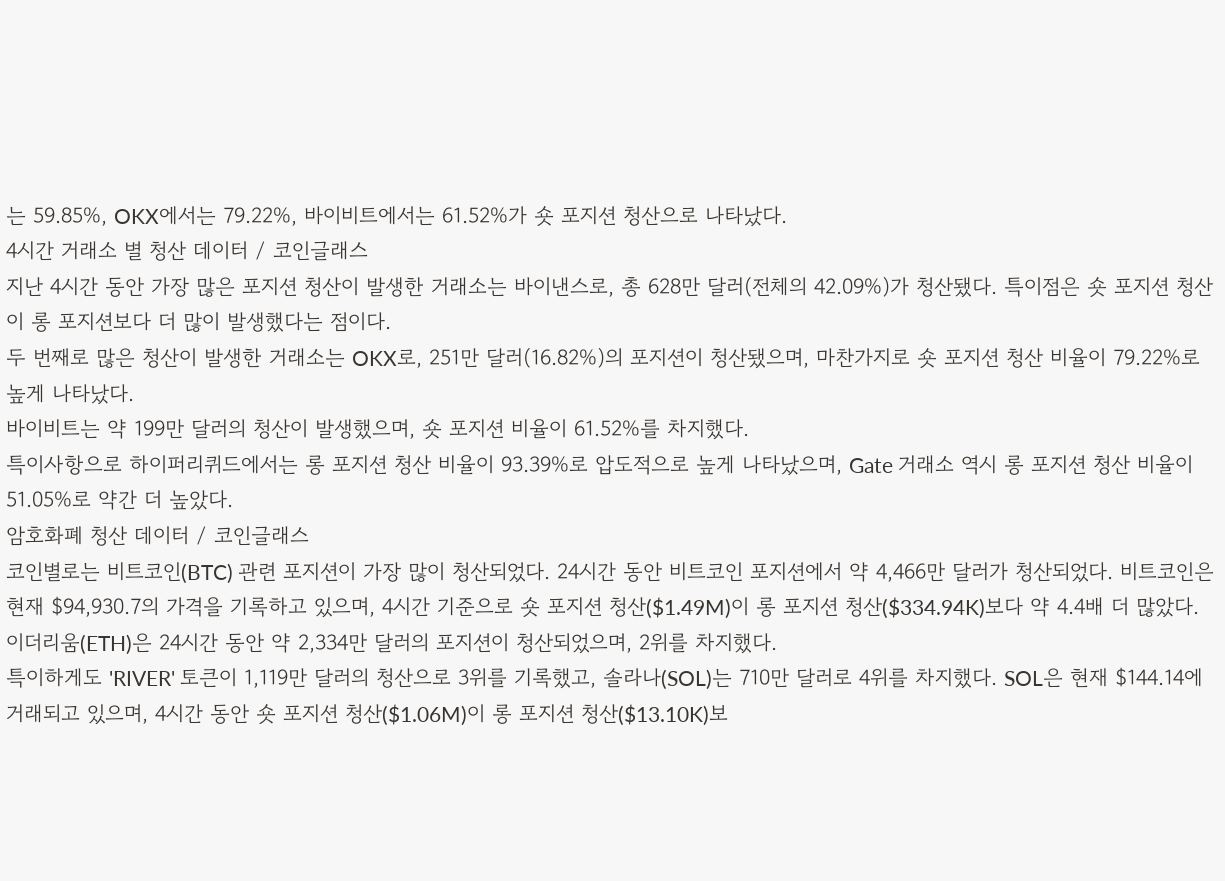는 59.85%, OKX에서는 79.22%, 바이비트에서는 61.52%가 숏 포지션 청산으로 나타났다.
4시간 거래소 별 청산 데이터 / 코인글래스
지난 4시간 동안 가장 많은 포지션 청산이 발생한 거래소는 바이낸스로, 총 628만 달러(전체의 42.09%)가 청산됐다. 특이점은 숏 포지션 청산이 롱 포지션보다 더 많이 발생했다는 점이다.
두 번째로 많은 청산이 발생한 거래소는 OKX로, 251만 달러(16.82%)의 포지션이 청산됐으며, 마찬가지로 숏 포지션 청산 비율이 79.22%로 높게 나타났다.
바이비트는 약 199만 달러의 청산이 발생했으며, 숏 포지션 비율이 61.52%를 차지했다.
특이사항으로 하이퍼리퀴드에서는 롱 포지션 청산 비율이 93.39%로 압도적으로 높게 나타났으며, Gate 거래소 역시 롱 포지션 청산 비율이 51.05%로 약간 더 높았다.
암호화폐 청산 데이터 / 코인글래스
코인별로는 비트코인(BTC) 관련 포지션이 가장 많이 청산되었다. 24시간 동안 비트코인 포지션에서 약 4,466만 달러가 청산되었다. 비트코인은 현재 $94,930.7의 가격을 기록하고 있으며, 4시간 기준으로 숏 포지션 청산($1.49M)이 롱 포지션 청산($334.94K)보다 약 4.4배 더 많았다.
이더리움(ETH)은 24시간 동안 약 2,334만 달러의 포지션이 청산되었으며, 2위를 차지했다.
특이하게도 'RIVER' 토큰이 1,119만 달러의 청산으로 3위를 기록했고, 솔라나(SOL)는 710만 달러로 4위를 차지했다. SOL은 현재 $144.14에 거래되고 있으며, 4시간 동안 숏 포지션 청산($1.06M)이 롱 포지션 청산($13.10K)보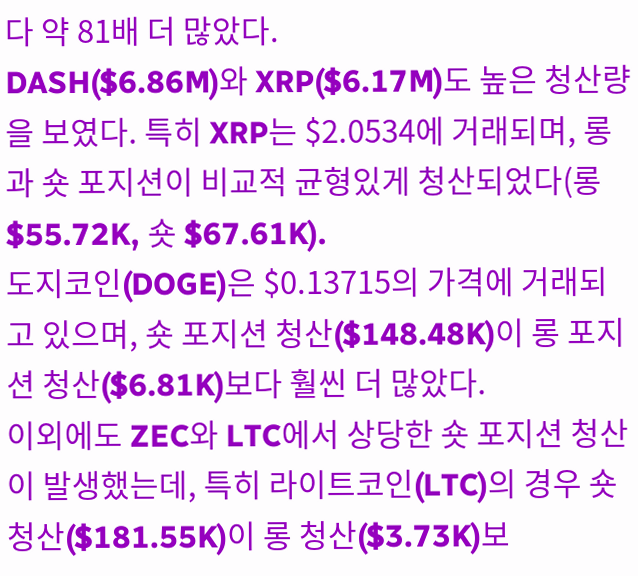다 약 81배 더 많았다.
DASH($6.86M)와 XRP($6.17M)도 높은 청산량을 보였다. 특히 XRP는 $2.0534에 거래되며, 롱과 숏 포지션이 비교적 균형있게 청산되었다(롱 $55.72K, 숏 $67.61K).
도지코인(DOGE)은 $0.13715의 가격에 거래되고 있으며, 숏 포지션 청산($148.48K)이 롱 포지션 청산($6.81K)보다 훨씬 더 많았다.
이외에도 ZEC와 LTC에서 상당한 숏 포지션 청산이 발생했는데, 특히 라이트코인(LTC)의 경우 숏 청산($181.55K)이 롱 청산($3.73K)보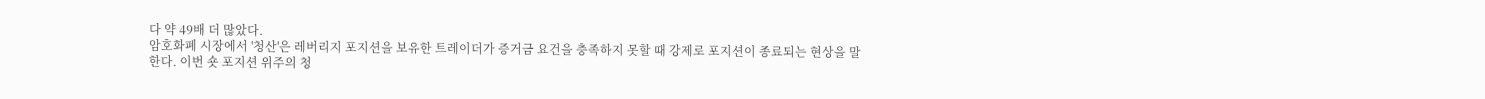다 약 49배 더 많았다.
암호화폐 시장에서 '청산'은 레버리지 포지션을 보유한 트레이더가 증거금 요건을 충족하지 못할 때 강제로 포지션이 종료되는 현상을 말한다. 이번 숏 포지션 위주의 청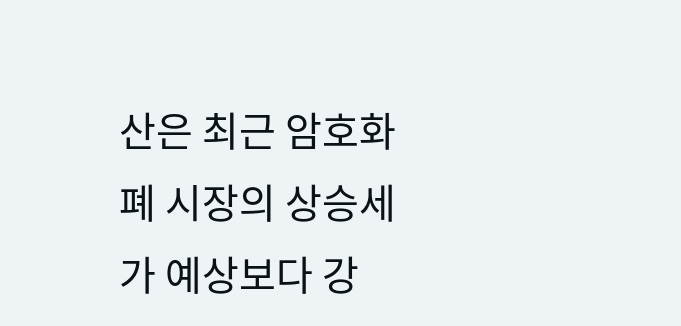산은 최근 암호화폐 시장의 상승세가 예상보다 강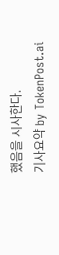했음을 시사한다.
기사요약 by TokenPost.ai